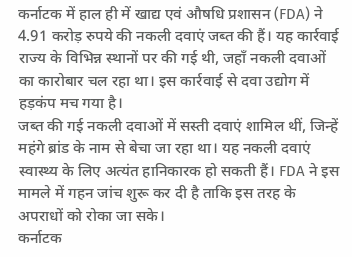कर्नाटक में हाल ही में खाद्य एवं औषधि प्रशासन (FDA) ने 4.91 करोड़ रुपये की नकली दवाएं जब्त की हैं। यह कार्रवाई राज्य के विभिन्न स्थानों पर की गई थी, जहाँ नकली दवाओं का कारोबार चल रहा था। इस कार्रवाई से दवा उद्योग में हड़कंप मच गया है।
जब्त की गई नकली दवाओं में सस्ती दवाएं शामिल थीं, जिन्हें महंगे ब्रांड के नाम से बेचा जा रहा था। यह नकली दवाएं स्वास्थ्य के लिए अत्यंत हानिकारक हो सकती हैं। FDA ने इस मामले में गहन जांच शुरू कर दी है ताकि इस तरह के अपराधों को रोका जा सके।
कर्नाटक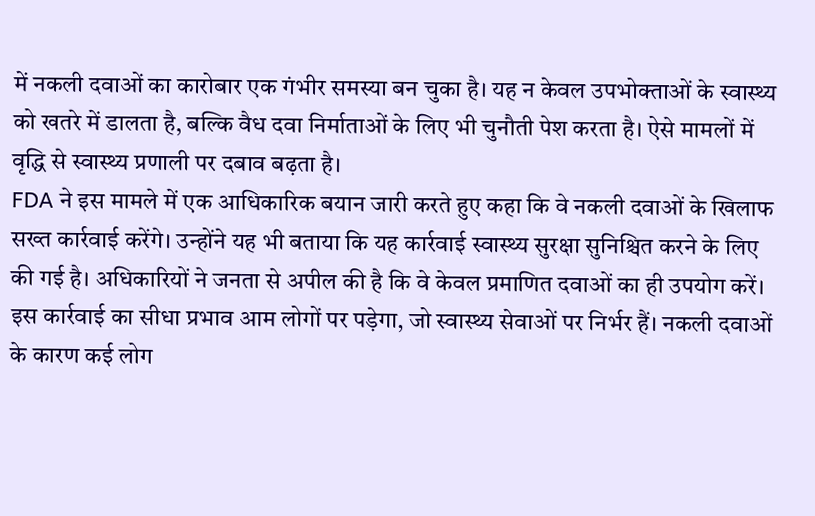में नकली दवाओं का कारोबार एक गंभीर समस्या बन चुका है। यह न केवल उपभोक्ताओं के स्वास्थ्य को खतरे में डालता है, बल्कि वैध दवा निर्माताओं के लिए भी चुनौती पेश करता है। ऐसे मामलों में वृद्धि से स्वास्थ्य प्रणाली पर दबाव बढ़ता है।
FDA ने इस मामले में एक आधिकारिक बयान जारी करते हुए कहा कि वे नकली दवाओं के खिलाफ सख्त कार्रवाई करेंगे। उन्होंने यह भी बताया कि यह कार्रवाई स्वास्थ्य सुरक्षा सुनिश्चित करने के लिए की गई है। अधिकारियों ने जनता से अपील की है कि वे केवल प्रमाणित दवाओं का ही उपयोग करें।
इस कार्रवाई का सीधा प्रभाव आम लोगों पर पड़ेगा, जो स्वास्थ्य सेवाओं पर निर्भर हैं। नकली दवाओं के कारण कई लोग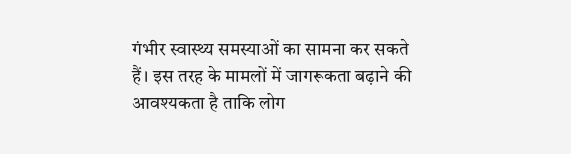गंभीर स्वास्थ्य समस्याओं का सामना कर सकते हैं। इस तरह के मामलों में जागरूकता बढ़ाने की आवश्यकता है ताकि लोग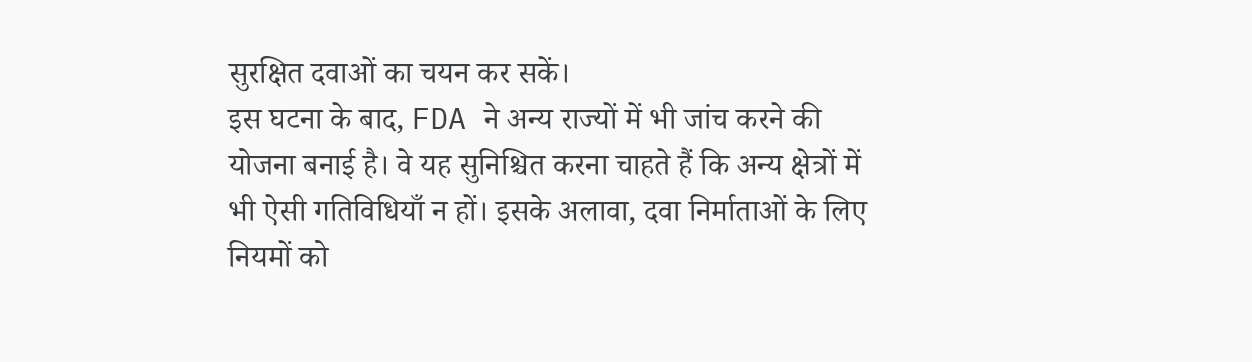सुरक्षित दवाओं का चयन कर सकें।
इस घटना के बाद, FDA ने अन्य राज्यों में भी जांच करने की योजना बनाई है। वे यह सुनिश्चित करना चाहते हैं कि अन्य क्षेत्रों में भी ऐसी गतिविधियाँ न हों। इसके अलावा, दवा निर्माताओं के लिए नियमों को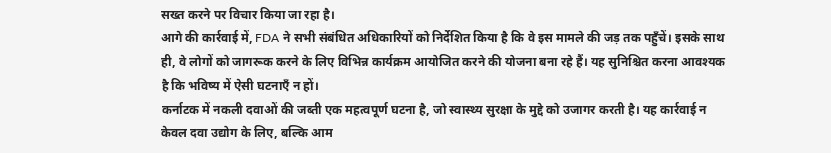सख्त करने पर विचार किया जा रहा है।
आगे की कार्रवाई में, FDA ने सभी संबंधित अधिकारियों को निर्देशित किया है कि वे इस मामले की जड़ तक पहुँचें। इसके साथ ही, वे लोगों को जागरूक करने के लिए विभिन्न कार्यक्रम आयोजित करने की योजना बना रहे हैं। यह सुनिश्चित करना आवश्यक है कि भविष्य में ऐसी घटनाएँ न हों।
कर्नाटक में नकली दवाओं की जब्ती एक महत्वपूर्ण घटना है, जो स्वास्थ्य सुरक्षा के मुद्दे को उजागर करती है। यह कार्रवाई न केवल दवा उद्योग के लिए, बल्कि आम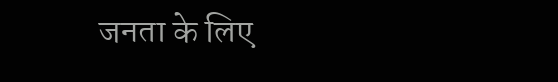जनता के लिए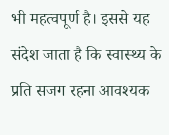भी महत्वपूर्ण है। इससे यह संदेश जाता है कि स्वास्थ्य के प्रति सजग रहना आवश्यक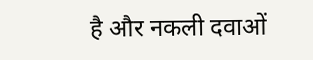है और नकली दवाओं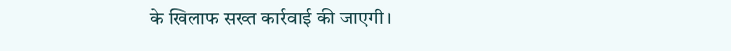के खिलाफ सख्त कार्रवाई की जाएगी।